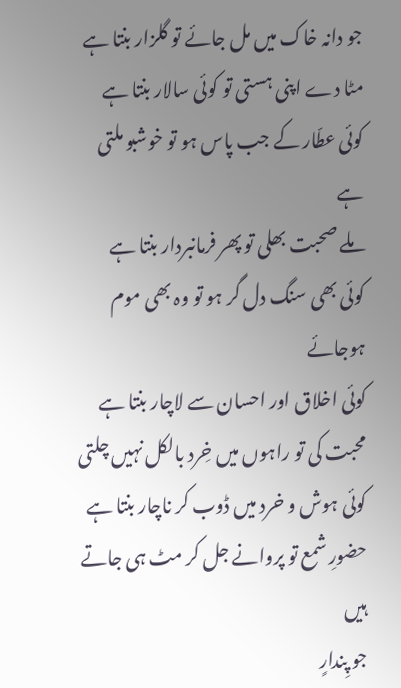جو دانہ خاک میں مل جائے تو گلزار بنتا ہے
مٹا دے اپنی ہستی تو کوئی سالار بنتا ہے
کوئی عطّار کے جب پاس ہو تو خوشبو ملتی ہے
ملے صحبت بھلی تو پھر فرمانبردار بنتا ہے
کوئی بھی سنگ دل گر ہو تو وہ بھی موم ہوجائے
کوئی اخلاق اور احسان سے لاچار بنتا ہے
محبت کی تو راہوں میں خِرد بالکل نہیں چلتی
کوئی ہوش و خرد میں ڈوب کر ناچار بنتا ہے
حضورِ شمع تو پروانے جل کر مٹ ہی جاتے ہیں
جو پِندارٍ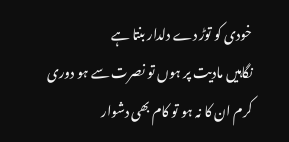خودی کو توڑ دے دلدار بنتا ہے
نگاہیں مادیت پر ہوں تو نصرت سے ہو دوری
کرم ان کا نہ ہو تو کام بھی دشوار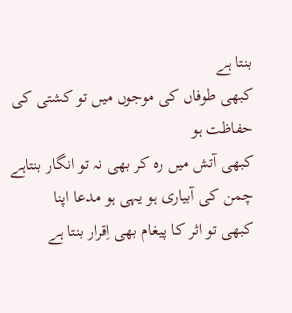بنتا ہے
کبھی طوفاں کی موجوں میں تو کشتی کی حفاظت ہو
کبھی آتش میں رہ کر بھی نہ تو انگار بنتاہے
چمن کی آبیاری ہو یہی ہو مدعا اپنا
کبھی تو اثر کا پیغام بھی اِقرار بنتا ہے